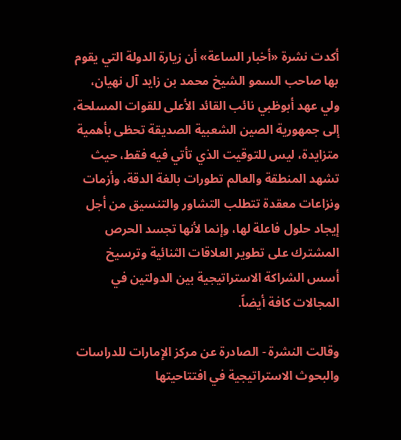أكدت نشرة «أخبار الساعة» أن زيارة الدولة التي يقوم بها صاحب السمو الشيخ محمد بن زايد آل نهيان، ولي عهد أبوظبي نائب القائد الأعلى للقوات المسلحة، إلى جمهورية الصين الشعبية الصديقة تحظى بأهمية متزايدة، ليس للتوقيت الذي تأتي فيه فقط، حيث تشهد المنطقة والعالم تطورات بالغة الدقة، وأزمات ونزاعات معقدة تتطلب التشاور والتنسيق من أجل إيجاد حلول فاعلة لها، وإنما لأنها تجسد الحرص المشترك على تطوير العلاقات الثنائية وترسيخ أسس الشراكة الاستراتيجية بين الدولتين في المجالات كافة أيضاً.

وقالت النشرة - الصادرة عن مركز الإمارات للدراسات والبحوث الاستراتيجية في افتتاحيتها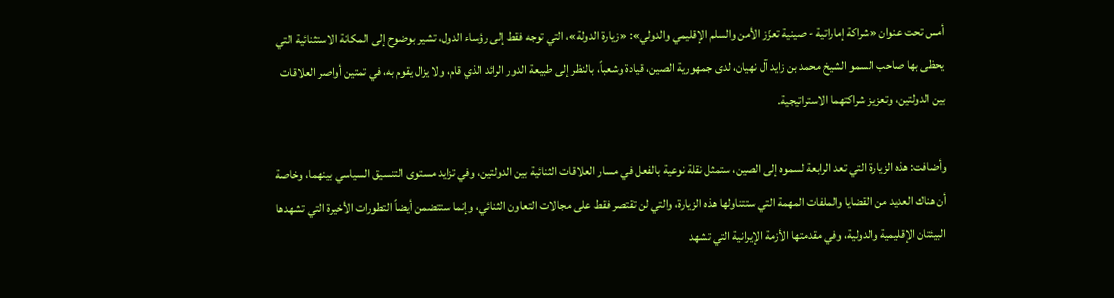أمس تحت عنوان «شراكة إماراتية - صينية تعزّز الأمن والسلم الإقليمي والدولي»: «زيارة الدولة»، التي توجه فقط إلى رؤساء الدول، تشير بوضوح إلى المكانة الاستثنائية التي يحظى بها صاحب السمو الشيخ محمد بن زايد آل نهيان، لدى جمهورية الصين، قيادة وشعباً، بالنظر إلى طبيعة الدور الرائد الذي قام، ولا يزال يقوم به، في تمتين أواصر العلاقات بين الدولتين، وتعزيز شراكتهما الاستراتيجية.

وأضافت: هذه الزيارة التي تعد الرابعة لسموه إلى الصين، ستمثل نقلة نوعية بالفعل في مسار العلاقات الثنائية بين الدولتين، وفي تزايد مستوى التنسيق السياسي بينهما، وخاصة أن هناك العديد من القضايا والملفات المهمة التي ستتناولها هذه الزيارة، والتي لن تقتصر فقط على مجالات التعاون الثنائي، وإنما ستتضمن أيضاً التطورات الأخيرة التي تشهدها البيئتان الإقليمية والدولية، وفي مقدمتها الأزمة الإيرانية التي تشهد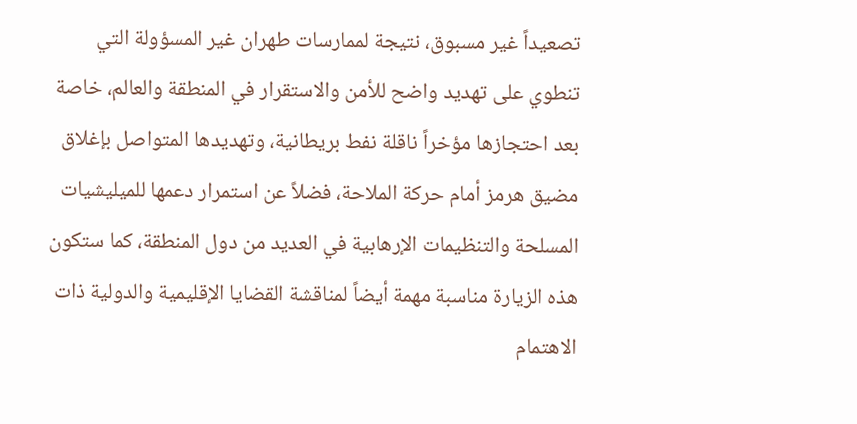تصعيداً غير مسبوق، نتيجة لممارسات طهران غير المسؤولة التي تنطوي على تهديد واضح للأمن والاستقرار في المنطقة والعالم، خاصة بعد احتجازها مؤخراً ناقلة نفط بريطانية، وتهديدها المتواصل بإغلاق مضيق هرمز أمام حركة الملاحة، فضلاً عن استمرار دعمها للميليشيات المسلحة والتنظيمات الإرهابية في العديد من دول المنطقة، كما ستكون هذه الزيارة مناسبة مهمة أيضاً لمناقشة القضايا الإقليمية والدولية ذات الاهتمام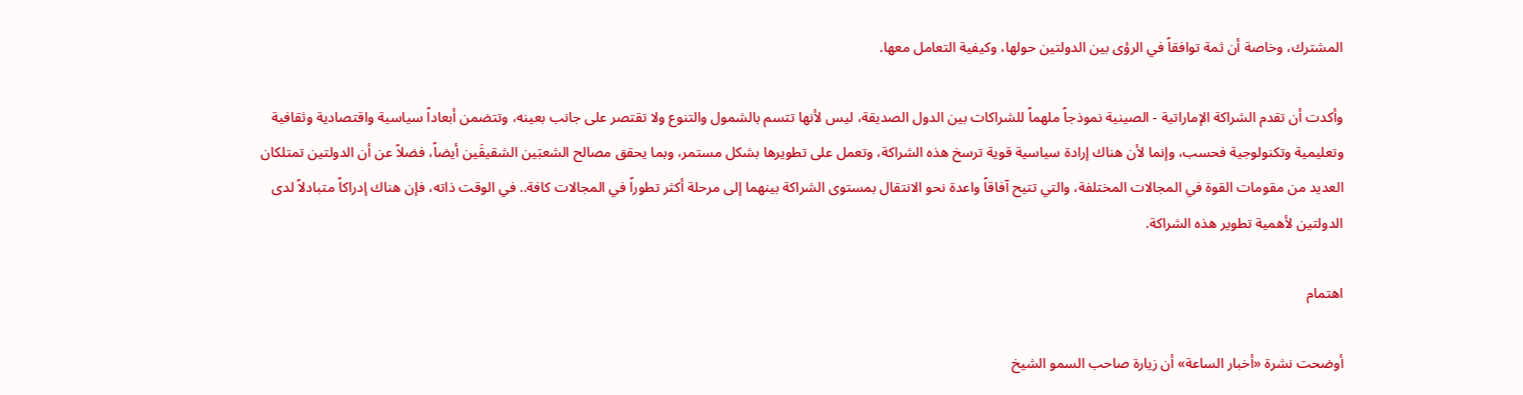المشترك، وخاصة أن ثمة توافقاً في الرؤى بين الدولتين حولها، وكيفية التعامل معها.

وأكدت أن تقدم الشراكة الإماراتية - الصينية نموذجاً ملهماً للشراكات بين الدول الصديقة، ليس لأنها تتسم بالشمول والتنوع ولا تقتصر على جانب بعينه، وتتضمن أبعاداً سياسية واقتصادية وثقافية وتعليمية وتكنولوجية فحسب، وإنما لأن هناك إرادة سياسية قوية ترسخ هذه الشراكة، وتعمل على تطويرها بشكل مستمر، وبما يحقق مصالح الشعبَين الشقيقَين أيضاً، فضلاً عن أن الدولتين تمتلكان العديد من مقومات القوة في المجالات المختلفة، والتي تتيح آفاقاً واعدة نحو الانتقال بمستوى الشراكة بينهما إلى مرحلة أكثر تطوراً في المجالات كافة.. في الوقت ذاته، فإن هناك إدراكاً متبادلاً لدى الدولتين لأهمية تطوير هذه الشراكة.

اهتمام

أوضحت نشرة «أخبار الساعة» أن زيارة صاحب السمو الشيخ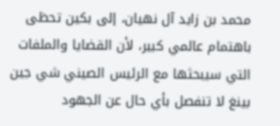محمد بن زايد آل نهيان، إلى بكين تحظى باهتمام عالمي كبير، لأن القضايا والملفات التي سيبحثها مع الرئيس الصيني شي جين بينغ لا تنفصل بأي حال عن الجهود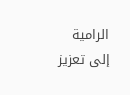الرامية إلى تعزيز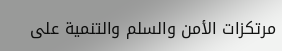مرتكزات الأمن والسلم والتنمية على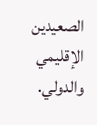الصعيدين الإقليمي والدولي.